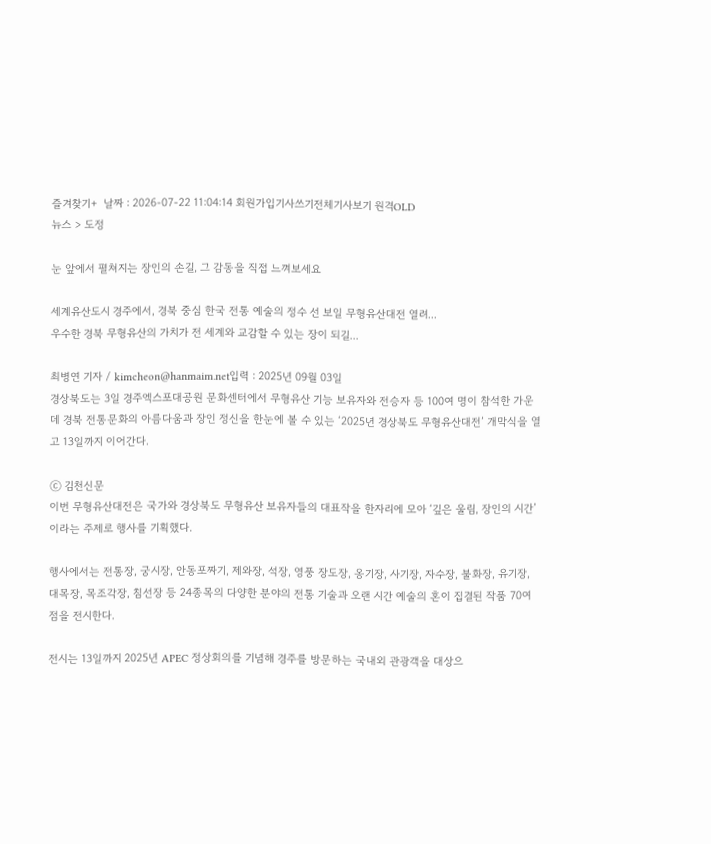즐겨찾기+  날짜 : 2026-07-22 11:04:14 회원가입기사쓰기전체기사보기 원격OLD
뉴스 > 도정

눈 앞에서 펼쳐지는 장인의 손길, 그 감동을 직접 느껴보세요

세계유산도시 경주에서, 경북 중심 한국 전통 예술의 정수 선 보일 무형유산대전 열려...
우수한 경북 무형유산의 가치가 전 세계와 교감할 수 있는 장이 되길...

최병연 기자 / kimcheon@hanmaim.net입력 : 2025년 09월 03일
경상북도는 3일 경주엑스포대공원 문화센터에서 무형유산 기능 보유자와 전승자 등 100여 명이 참석한 가운데 경북 전통문화의 아름다움과 장인 정신을 한눈에 볼 수 있는 ‘2025년 경상북도 무형유산대전’ 개막식을 열고 13일까지 이어간다.

ⓒ 김천신문
이번 무형유산대전은 국가와 경상북도 무형유산 보유자들의 대표작을 한자리에 모아 ‘깊은 울림, 장인의 시간’이라는 주제로 행사를 기획했다.

행사에서는 전통장, 궁시장, 안동포짜기, 제와장, 석장, 영풍 장도장, 옹기장, 사기장, 자수장, 불화장, 유기장, 대목장, 목조각장, 침선장 등 24종목의 다양한 분야의 전통 기술과 오랜 시간 예술의 혼이 집결된 작품 70여 점을 전시한다.

전시는 13일까지 2025년 APEC 정상회의를 기념해 경주를 방문하는 국내외 관광객을 대상으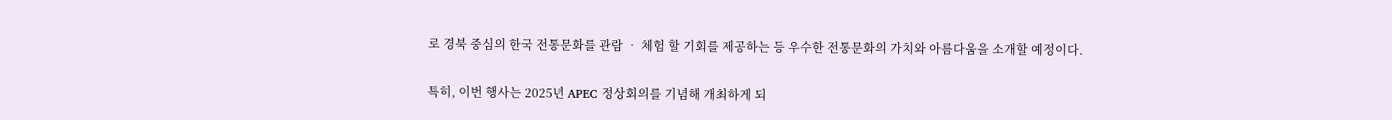로 경북 중심의 한국 전통문화를 관람 ‧ 체험 할 기회를 제공하는 등 우수한 전통문화의 가치와 아름다움을 소개할 예정이다.

특히, 이번 행사는 2025년 APEC 정상회의를 기념해 개최하게 되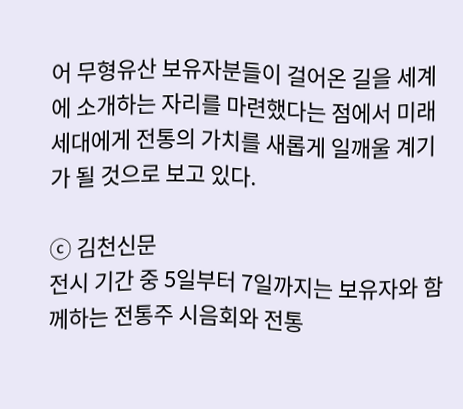어 무형유산 보유자분들이 걸어온 길을 세계에 소개하는 자리를 마련했다는 점에서 미래 세대에게 전통의 가치를 새롭게 일깨울 계기가 될 것으로 보고 있다.

ⓒ 김천신문
전시 기간 중 5일부터 7일까지는 보유자와 함께하는 전통주 시음회와 전통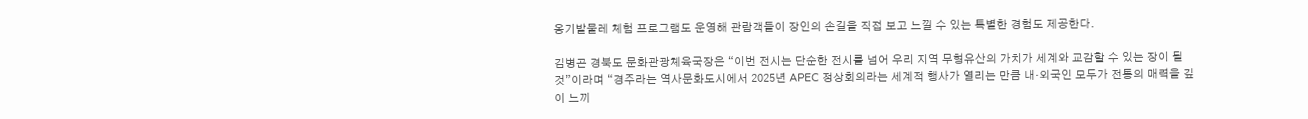옹기발물레 체험 프로그램도 운영해 관람객들이 장인의 손길을 직접 보고 느낄 수 있는 특별한 경험도 제공한다.

김병곤 경북도 문화관광체육국장은 “이번 전시는 단순한 전시를 넘어 우리 지역 무형유산의 가치가 세계와 교감할 수 있는 장이 될 것”이라며 “경주라는 역사문화도시에서 2025년 APEC 정상회의라는 세계적 행사가 열리는 만큼 내‧외국인 모두가 전통의 매력을 깊이 느끼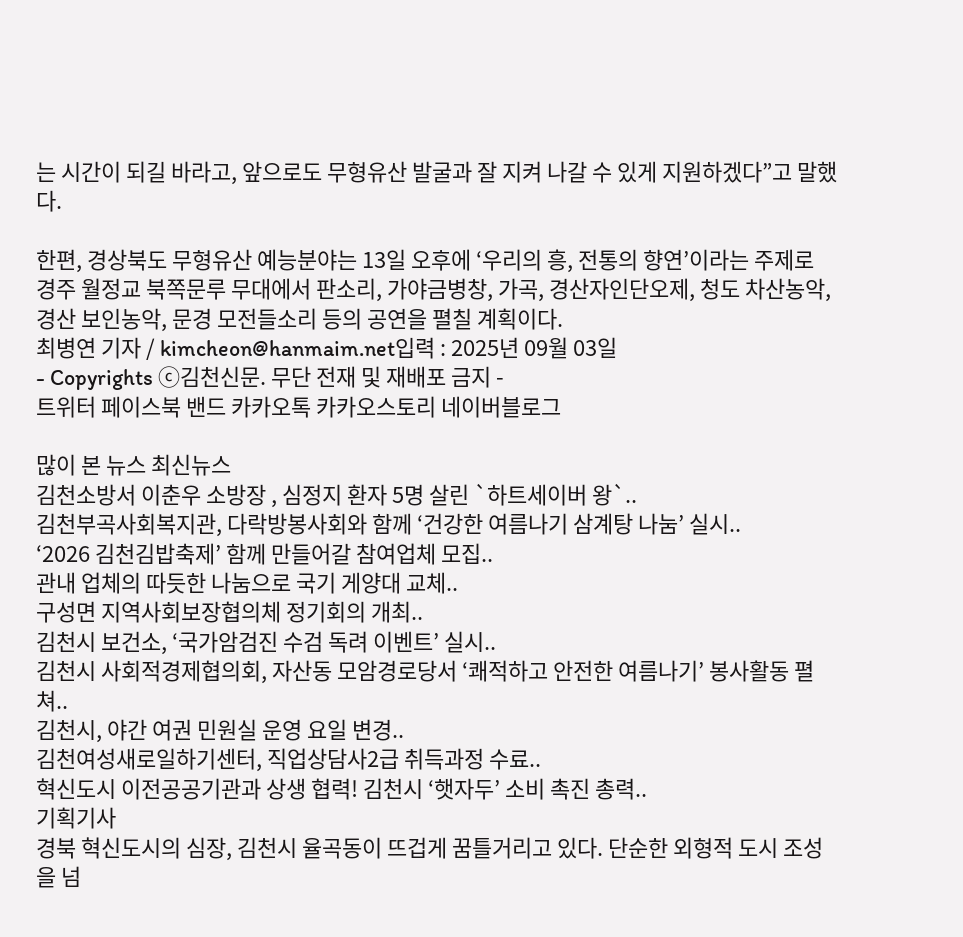는 시간이 되길 바라고, 앞으로도 무형유산 발굴과 잘 지켜 나갈 수 있게 지원하겠다”고 말했다.

한편, 경상북도 무형유산 예능분야는 13일 오후에 ‘우리의 흥, 전통의 향연’이라는 주제로 경주 월정교 북쪽문루 무대에서 판소리, 가야금병창, 가곡, 경산자인단오제, 청도 차산농악, 경산 보인농악, 문경 모전들소리 등의 공연을 펼칠 계획이다.
최병연 기자 / kimcheon@hanmaim.net입력 : 2025년 09월 03일
- Copyrights ⓒ김천신문. 무단 전재 및 재배포 금지 -
트위터 페이스북 밴드 카카오톡 카카오스토리 네이버블로그

많이 본 뉴스 최신뉴스
김천소방서 이춘우 소방장 , 심정지 환자 5명 살린 `하트세이버 왕`..
김천부곡사회복지관, 다락방봉사회와 함께 ‘건강한 여름나기 삼계탕 나눔’ 실시..
‘2026 김천김밥축제’ 함께 만들어갈 참여업체 모집..
관내 업체의 따듯한 나눔으로 국기 게양대 교체..
구성면 지역사회보장협의체 정기회의 개최..
김천시 보건소, ‘국가암검진 수검 독려 이벤트’ 실시..
김천시 사회적경제협의회, 자산동 모암경로당서 ‘쾌적하고 안전한 여름나기’ 봉사활동 펼쳐..
김천시, 야간 여권 민원실 운영 요일 변경..
김천여성새로일하기센터, 직업상담사2급 취득과정 수료..
혁신도시 이전공공기관과 상생 협력! 김천시 ‘햇자두’ 소비 촉진 총력..
기획기사
경북 혁신도시의 심장, 김천시 율곡동이 뜨겁게 꿈틀거리고 있다. 단순한 외형적 도시 조성을 넘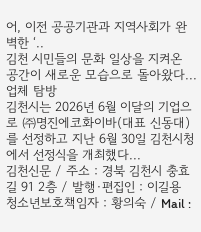어, 이전 공공기관과 지역사회가 완벽한 ‘..
김천 시민들의 문화 일상을 지켜온 공간이 새로운 모습으로 돌아왔다...
업체 탐방
김천시는 2026년 6월 이달의 기업으로 ㈜명진에코화이바(대표 신동대)를 선정하고 지난 6월 30일 김천시청에서 선정식을 개최했다...
김천신문 / 주소 : 경북 김천시 충효길 91 2층 / 발행·편집인 : 이길용
청소년보호책임자 : 황의숙 / Mail :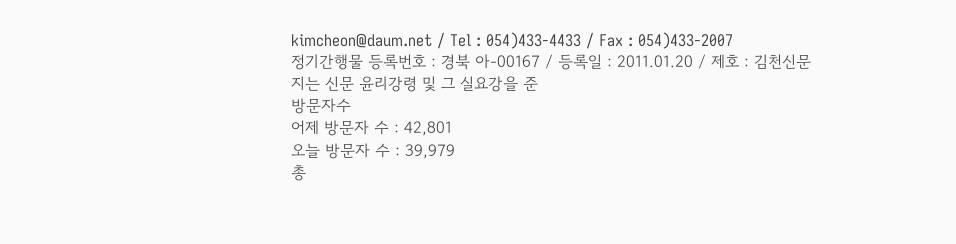kimcheon@daum.net / Tel : 054)433-4433 / Fax : 054)433-2007
정기간행물 등록번호 : 경북 아-00167 / 등록일 : 2011.01.20 / 제호 : 김천신문
지는 신문 윤리강령 및 그 실요강을 준
방문자수
어제 방문자 수 : 42,801
오늘 방문자 수 : 39,979
총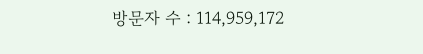방문자 수 : 114,959,172